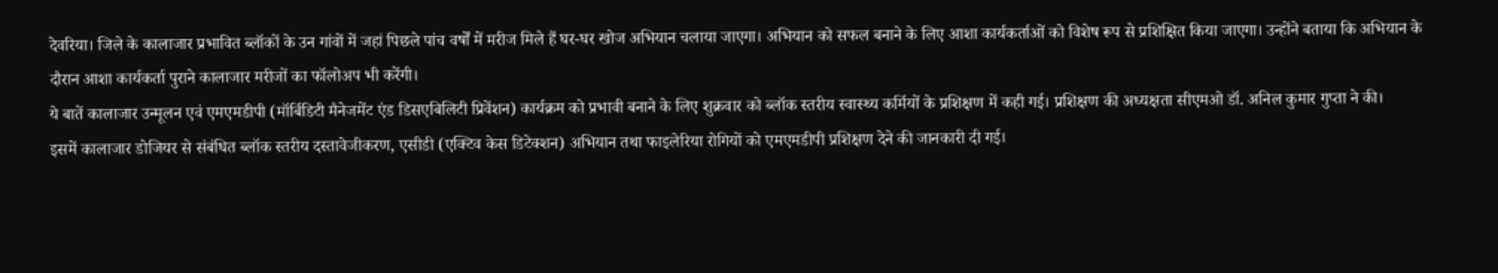देवरिया। जिले के कालाजार प्रभावित ब्लॉकों के उन गांवों में जहां पिछले पांच वर्षों में मरीज मिले हैं घर-घर खोज अभियान चलाया जाएगा। अभियान को सफल बनाने के लिए आशा कार्यकर्ताओं को विशेष रूप से प्रशिक्षित किया जाएगा। उन्होंने बताया कि अभियान के दौरान आशा कार्यकर्ता पुराने कालाजार मरीजों का फॉलोअप भी करेंगी।
ये बातें कालाजार उन्मूलन एवं एमएमडीपी (मॉर्बिडिटी मैनेजमेंट एंड डिसएबिलिटी प्रिवेंशन) कार्यक्रम को प्रभावी बनाने के लिए शुक्रवार को ब्लॉक स्तरीय स्वास्थ्य कर्मियों के प्रशिक्षण में कही गई। प्रशिक्षण की अध्यक्षता सीएमओ डॉ. अनिल कुमार गुप्ता ने की।
इसमें कालाजार डोजियर से संबंधित ब्लॉक स्तरीय दस्तावेजीकरण, एसीडी (एक्टिव केस डिटेक्शन) अभियान तथा फाइलेरिया रोगियों को एमएमडीपी प्रशिक्षण देने की जानकारी दी गई।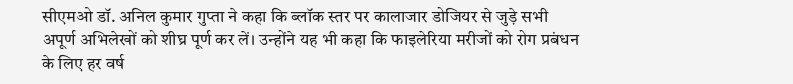सीएमओ डॉ. अनिल कुमार गुप्ता ने कहा कि ब्लॉक स्तर पर कालाजार डोजियर से जुड़े सभी अपूर्ण अभिलेखों को शीघ्र पूर्ण कर लें। उन्होंने यह भी कहा कि फाइलेरिया मरीजों को रोग प्रबंधन के लिए हर वर्ष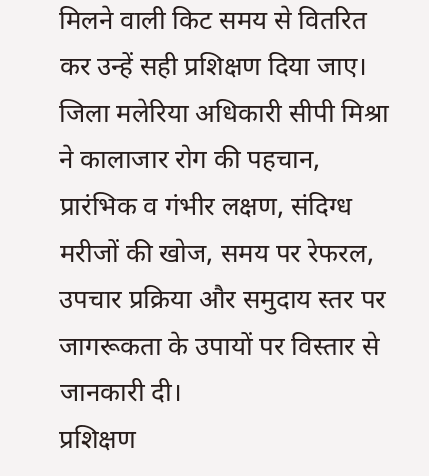मिलने वाली किट समय से वितरित कर उन्हें सही प्रशिक्षण दिया जाए। जिला मलेरिया अधिकारी सीपी मिश्रा ने कालाजार रोग की पहचान, प्रारंभिक व गंभीर लक्षण, संदिग्ध मरीजों की खोज, समय पर रेफरल, उपचार प्रक्रिया और समुदाय स्तर पर जागरूकता के उपायों पर विस्तार से जानकारी दी।
प्रशिक्षण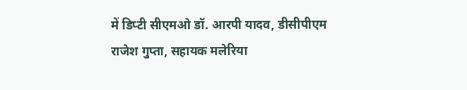में डिप्टी सीएमओ डॉ. आरपी यादव, डीसीपीएम राजेश गुप्ता, सहायक मलेरिया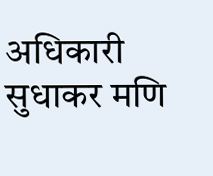अधिकारी सुधाकर मणि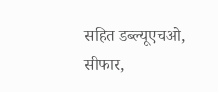सहित डब्ल्यूएचओ, सीफार,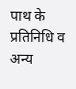पाथ के प्रतिनिधि व अन्य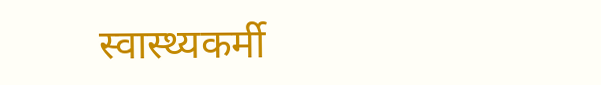स्वास्थ्यकर्मी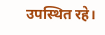उपस्थित रहे।